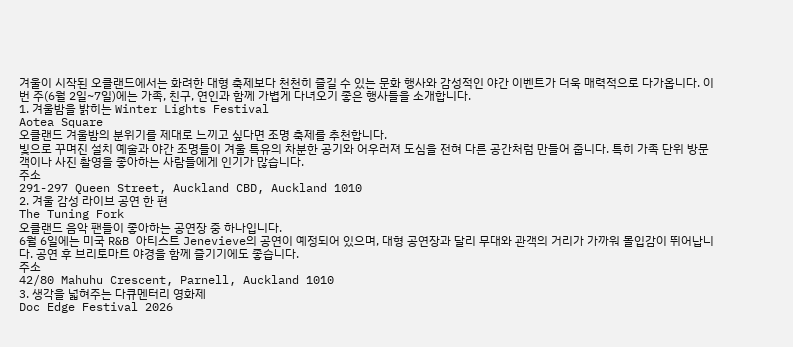겨울이 시작된 오클랜드에서는 화려한 대형 축제보다 천천히 즐길 수 있는 문화 행사와 감성적인 야간 이벤트가 더욱 매력적으로 다가옵니다. 이번 주(6월 2일~7일)에는 가족, 친구, 연인과 함께 가볍게 다녀오기 좋은 행사들을 소개합니다.
1. 겨울밤을 밝히는 Winter Lights Festival
Aotea Square
오클랜드 겨울밤의 분위기를 제대로 느끼고 싶다면 조명 축제를 추천합니다.
빛으로 꾸며진 설치 예술과 야간 조명들이 겨울 특유의 차분한 공기와 어우러져 도심을 전혀 다른 공간처럼 만들어 줍니다. 특히 가족 단위 방문객이나 사진 촬영을 좋아하는 사람들에게 인기가 많습니다.
주소
291-297 Queen Street, Auckland CBD, Auckland 1010
2. 겨울 감성 라이브 공연 한 편
The Tuning Fork
오클랜드 음악 팬들이 좋아하는 공연장 중 하나입니다.
6월 6일에는 미국 R&B 아티스트 Jenevieve의 공연이 예정되어 있으며, 대형 공연장과 달리 무대와 관객의 거리가 가까워 몰입감이 뛰어납니다. 공연 후 브리토마트 야경을 함께 즐기기에도 좋습니다.
주소
42/80 Mahuhu Crescent, Parnell, Auckland 1010
3. 생각을 넓혀주는 다큐멘터리 영화제
Doc Edge Festival 2026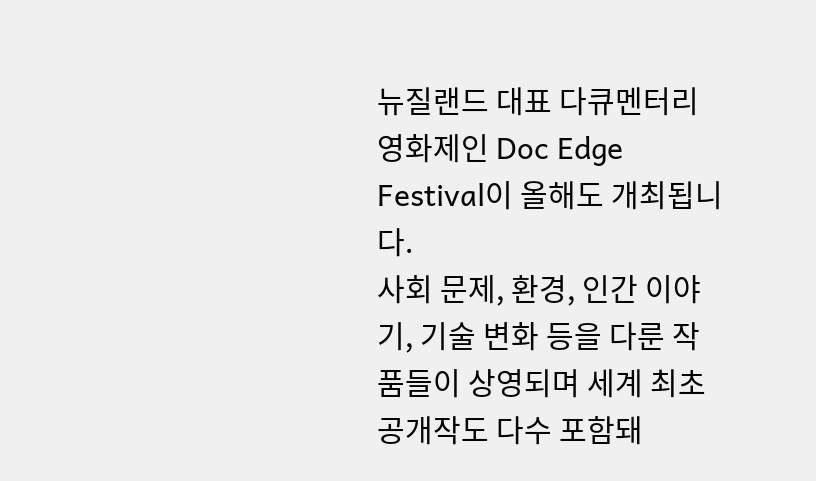뉴질랜드 대표 다큐멘터리 영화제인 Doc Edge Festival이 올해도 개최됩니다.
사회 문제, 환경, 인간 이야기, 기술 변화 등을 다룬 작품들이 상영되며 세계 최초 공개작도 다수 포함돼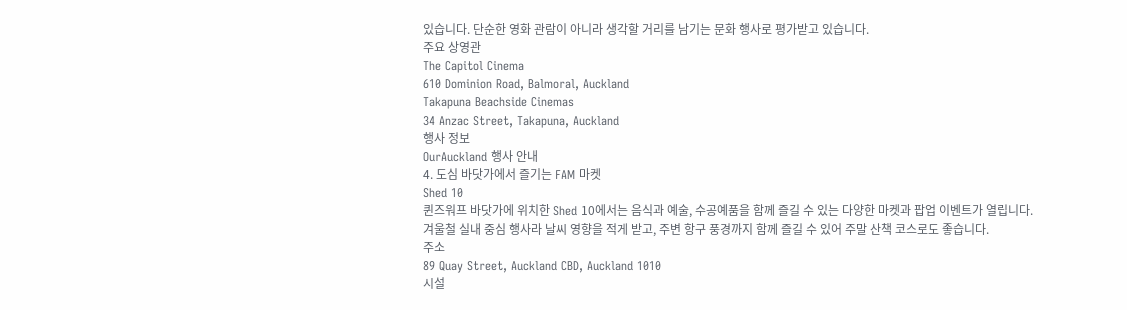있습니다. 단순한 영화 관람이 아니라 생각할 거리를 남기는 문화 행사로 평가받고 있습니다.
주요 상영관
The Capitol Cinema
610 Dominion Road, Balmoral, Auckland
Takapuna Beachside Cinemas
34 Anzac Street, Takapuna, Auckland
행사 정보
OurAuckland 행사 안내
4. 도심 바닷가에서 즐기는 FAM 마켓
Shed 10
퀸즈워프 바닷가에 위치한 Shed 10에서는 음식과 예술, 수공예품을 함께 즐길 수 있는 다양한 마켓과 팝업 이벤트가 열립니다.
겨울철 실내 중심 행사라 날씨 영향을 적게 받고, 주변 항구 풍경까지 함께 즐길 수 있어 주말 산책 코스로도 좋습니다.
주소
89 Quay Street, Auckland CBD, Auckland 1010
시설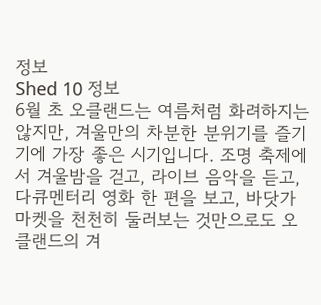정보
Shed 10 정보
6월 초 오클랜드는 여름처럼 화려하지는 않지만, 겨울만의 차분한 분위기를 즐기기에 가장 좋은 시기입니다. 조명 축제에서 겨울밤을 걷고, 라이브 음악을 듣고, 다큐멘터리 영화 한 편을 보고, 바닷가 마켓을 천천히 둘러보는 것만으로도 오클랜드의 겨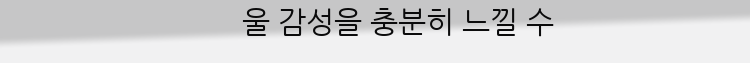울 감성을 충분히 느낄 수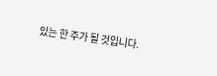있는 한 주가 될 것입니다.